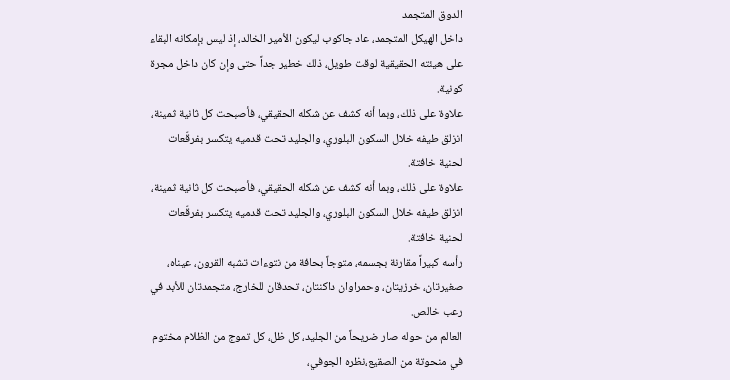الدوق المتجمد
داخل الهيكل المتجمد، عاد جاكوب ليكون الأمير الخالد، إذ ليس بإمكانه البقاء على هيئته الحقيقية لوقت طويل، ذلك خطير جداً حتى وإن كان داخل مجرة كونية.
علاوة على ذلك، وبما أنه كشف عن شكله الحقيقي، فأصبحت كل ثانية ثمينة، انزلق طيفه خلال السكون البلوري، والجليد تحت قدميه يتكسر بفرقّعات لحنية خافتة.
علاوة على ذلك، وبما أنه كشف عن شكله الحقيقي، فأصبحت كل ثانية ثمينة، انزلق طيفه خلال السكون البلوري، والجليد تحت قدميه يتكسر بفرقّعات لحنية خافتة.
رأسه كبيراً مقارنة بجسمه، متوجاً بحافة من نتوءات تشبه القرون، عيناه، صغيرتان، خرزيتان، وحمراوان داكنتان، تحدقان للخارج، متجمدتان للأبد في رعب خالص.
العالم من حوله صار ضريحاً من الجليد، كل ظل، كل تموج من الظلام مختوم في منحوتة من الصقيع،نظره الجوفي،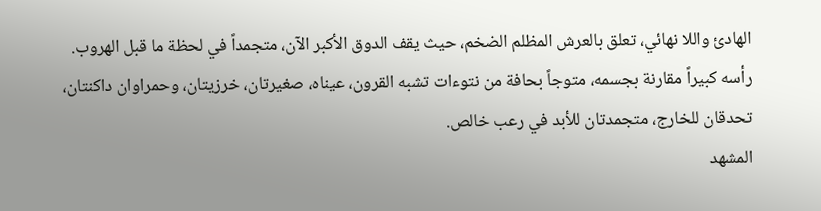الهادئ واللا نهائي، تعلق بالعرش المظلم الضخم، حيث يقف الدوق الأكبر الآن، متجمداً في لحظة ما قبل الهروب.
رأسه كبيراً مقارنة بجسمه، متوجاً بحافة من نتوءات تشبه القرون، عيناه، صغيرتان، خرزيتان، وحمراوان داكنتان، تحدقان للخارج، متجمدتان للأبد في رعب خالص.
المشهد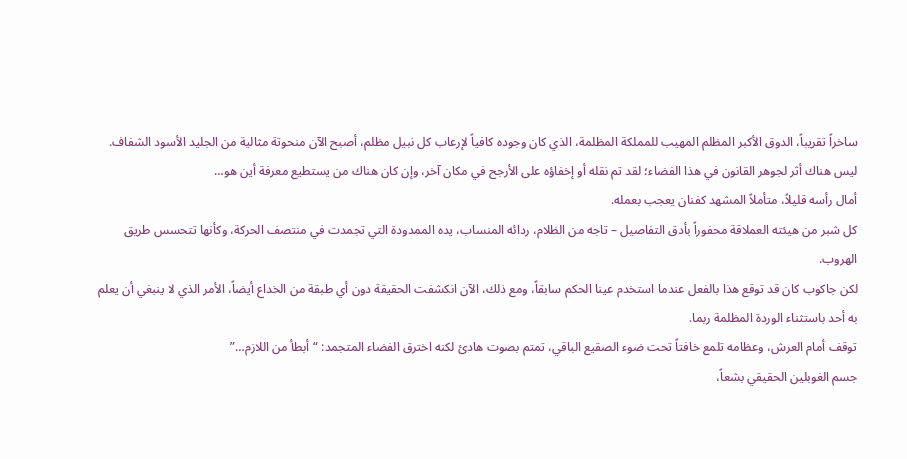ساخراً تقريباً، الدوق الأكبر المظلم المهيب للمملكة المظلمة، الذي كان وجوده كافياً لإرعاب كل نبيل مظلم، أصبح الآن منحوتة مثالية من الجليد الأسود الشفاف.
ليس هناك أثر لجوهر القانون في هذا الفضاء؛ لقد تم نقله أو إخفاؤه على الأرجح في مكان آخر، وإن كان هناك من يستطيع معرفة أين هو…
أمال رأسه قليلاً، متأملاً المشهد كفنان يعجب بعمله.
كل شبر من هيئته العملاقة محفوراً بأدق التفاصيل – تاجه من الظلام، ردائه المنساب، يده الممدودة التي تجمدت في منتصف الحركة، وكأنها تتحسس طريق الهروب.
لكن جاكوب كان قد توقع هذا بالفعل عندما استخدم عينا الحكم سابقاً، ومع ذلك، الآن انكشفت الحقيقة دون أي طبقة من الخداع أيضاً، الأمر الذي لا ينبغي أن يعلم به أحد باستثناء الوردة المظلمة ربما.
توقف أمام العرش، وعظامه تلمع خافتاً تحت ضوء الصقيع الباقي، تمتم بصوت هادئ لكنه اخترق الفضاء المتجمد: “أبطأ من اللازم…”
جسم الغوبلين الحقيقي بشعاً،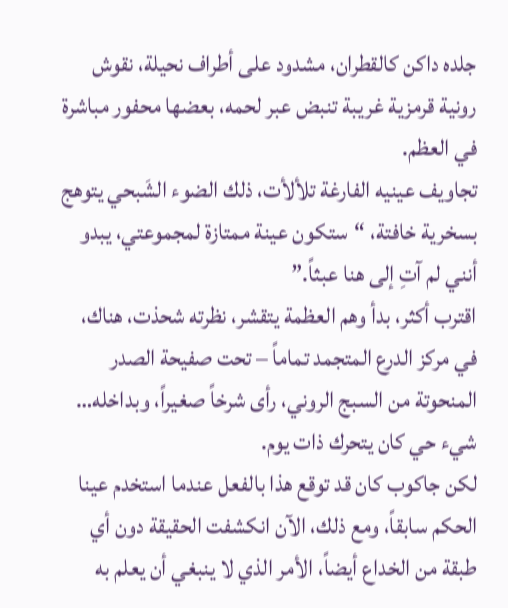جلده داكن كالقطران، مشدود على أطراف نحيلة، نقوش رونية قرمزية غريبة تنبض عبر لحمه، بعضها محفور مباشرة في العظم.
تجاويف عينيه الفارغة تلألأت، ذلك الضوء الشَبحي يتوهج بسخرية خافتة، “ستكون عينة ممتازة لمجموعتي، يبدو أنني لم آتِ إلى هنا عبثاً.”
اقترب أكثر، بدأ وهم العظمة يتقشر، نظرته شحذت، هناك، في مركز الدرع المتجمد تماماً – تحت صفيحة الصدر المنحوتة من السبج الروني، رأى شرخاً صغيراً، وبداخله… شيء حي كان يتحرك ذات يوم.
لكن جاكوب كان قد توقع هذا بالفعل عندما استخدم عينا الحكم سابقاً، ومع ذلك، الآن انكشفت الحقيقة دون أي طبقة من الخداع أيضاً، الأمر الذي لا ينبغي أن يعلم به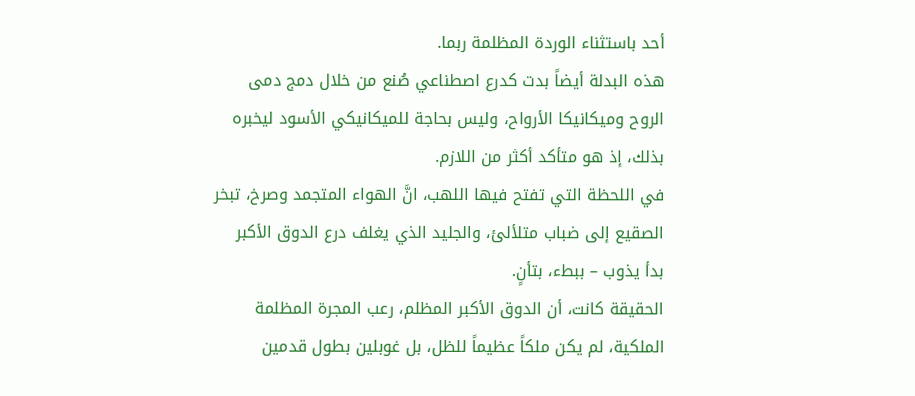أحد باستثناء الوردة المظلمة ربما.
هذه البدلة أيضاً بدت كدرع اصطناعي صُنع من خلال دمج دمى الروح وميكانيكا الأرواح، وليس بحاجة للميكانيكي الأسود ليخبره بذلك، إذ هو متأكد أكثر من اللازم.
في اللحظة التي تفتح فيها اللهب، انَّ الهواء المتجمد وصرخ، تبخر الصقيع إلى ضباب متلألئ، والجليد الذي يغلف درع الدوق الأكبر بدأ يذوب – ببطء، بتأنٍ.
الحقيقة كانت، أن الدوق الأكبر المظلم، رعب المجرة المظلمة الملكية، لم يكن ملكاً عظيماً للظل، بل غوبلين بطول قدمين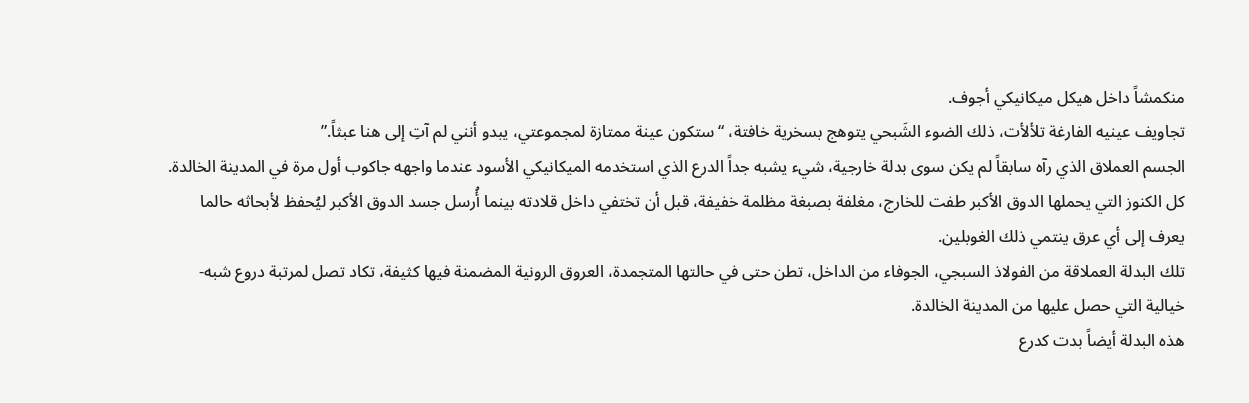منكمشاً داخل هيكل ميكانيكي أجوف.
تجاويف عينيه الفارغة تلألأت، ذلك الضوء الشَبحي يتوهج بسخرية خافتة، “ستكون عينة ممتازة لمجموعتي، يبدو أنني لم آتِ إلى هنا عبثاً.”
الجسم العملاق الذي رآه سابقاً لم يكن سوى بدلة خارجية، شيء يشبه جداً الدرع الذي استخدمه الميكانيكي الأسود عندما واجهه جاكوب أول مرة في المدينة الخالدة.
كل الكنوز التي يحملها الدوق الأكبر طفت للخارج، مغلفة بصبغة مظلمة خفيفة، قبل أن تختفي داخل قلادته بينما أُرسل جسد الدوق الأكبر ليُحفظ لأبحاثه حالما يعرف إلى أي عرق ينتمي ذلك الغوبلين.
تلك البدلة العملاقة من الفولاذ السبجي، الجوفاء من الداخل، تطن حتى في حالتها المتجمدة، العروق الرونية المضمنة فيها كثيفة، تكاد تصل لمرتبة دروع شبه-خيالية التي حصل عليها من المدينة الخالدة.
هذه البدلة أيضاً بدت كدرع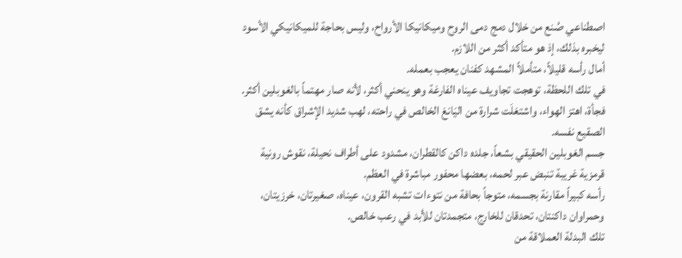اصطناعي صُنع من خلال دمج دمى الروح وميكانيكا الأرواح، وليس بحاجة للميكانيكي الأسود ليخبره بذلك، إذ هو متأكد أكثر من اللازم.
أمال رأسه قليلاً، متأملاً المشهد كفنان يعجب بعمله.
في تلك اللحظة، توهجت تجاويف عيناه الفارغة وهو ينحني أكثر، لأنه صار مهتماً بالغوبلين أكثر.
فجأة، اهتز الهواء، واشتعَلَت شرارة من اليَانغ الخالص في راحته، لهب شديد الإشراق كأنه يشق الصقيع نفسه.
جسم الغوبلين الحقيقي بشعاً، جلده داكن كالقطران، مشدود على أطراف نحيلة، نقوش رونية قرمزية غريبة تنبض عبر لحمه، بعضها محفور مباشرة في العظم.
رأسه كبيراً مقارنة بجسمه، متوجاً بحافة من نتوءات تشبه القرون، عيناه، صغيرتان، خرزيتان، وحمراوان داكنتان، تحدقان للخارج، متجمدتان للأبد في رعب خالص.
تلك البدلة العملاقة من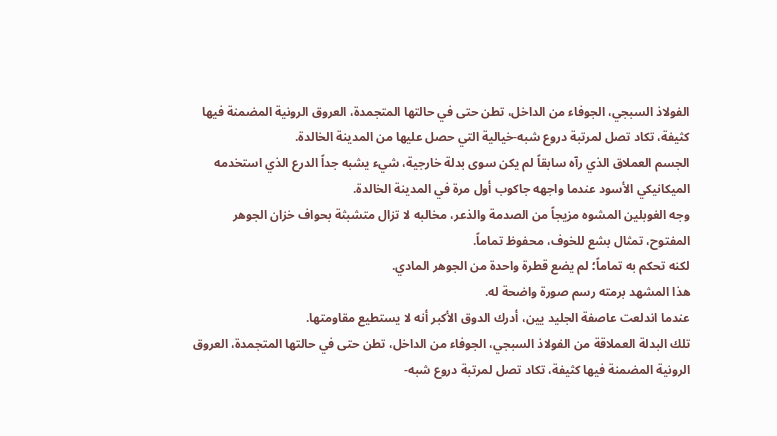الفولاذ السبجي، الجوفاء من الداخل، تطن حتى في حالتها المتجمدة، العروق الرونية المضمنة فيها كثيفة، تكاد تصل لمرتبة دروع شبه-خيالية التي حصل عليها من المدينة الخالدة.
الجسم العملاق الذي رآه سابقاً لم يكن سوى بدلة خارجية، شيء يشبه جداً الدرع الذي استخدمه الميكانيكي الأسود عندما واجهه جاكوب أول مرة في المدينة الخالدة.
وجه الغوبلين المشوه مزيجاً من الصدمة والذعر، مخالبه لا تزال متشبثة بحواف خزان الجوهر المفتوح، تمثال بشع للخوف، محفوظ تماماً.
لكنه تحكم به تماماً؛ لم يضع قطرة واحدة من الجوهر المادي.
هذا المشهد برمته رسم صورة واضحة له.
عندما اندلعت عاصفة الجليد يين، أدرك الدوق الأكبر أنه لا يستطيع مقاومتها.
تلك البدلة العملاقة من الفولاذ السبجي، الجوفاء من الداخل، تطن حتى في حالتها المتجمدة، العروق الرونية المضمنة فيها كثيفة، تكاد تصل لمرتبة دروع شبه-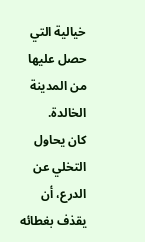خيالية التي حصل عليها من المدينة الخالدة.
كان يحاول التخلي عن الدرع، أن يقذف بغطائه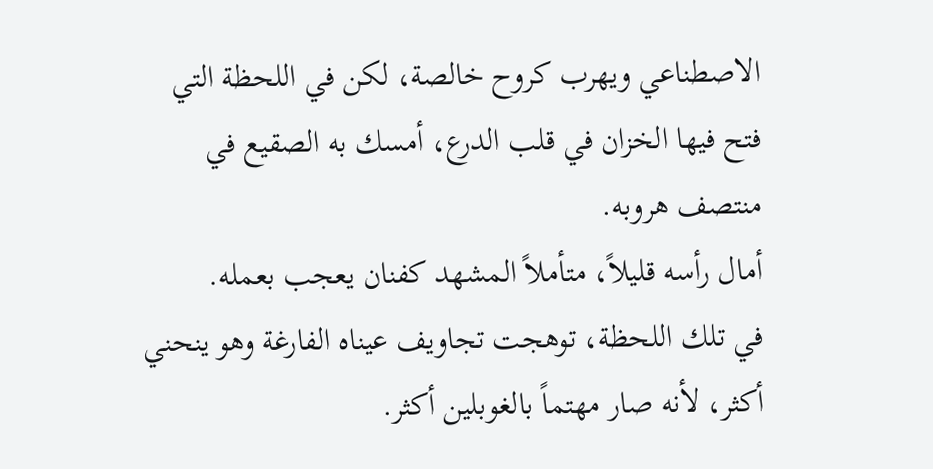الاصطناعي ويهرب كروح خالصة، لكن في اللحظة التي فتح فيها الخزان في قلب الدرع، أمسك به الصقيع في منتصف هروبه.
أمال رأسه قليلاً، متأملاً المشهد كفنان يعجب بعمله.
في تلك اللحظة، توهجت تجاويف عيناه الفارغة وهو ينحني أكثر، لأنه صار مهتماً بالغوبلين أكثر.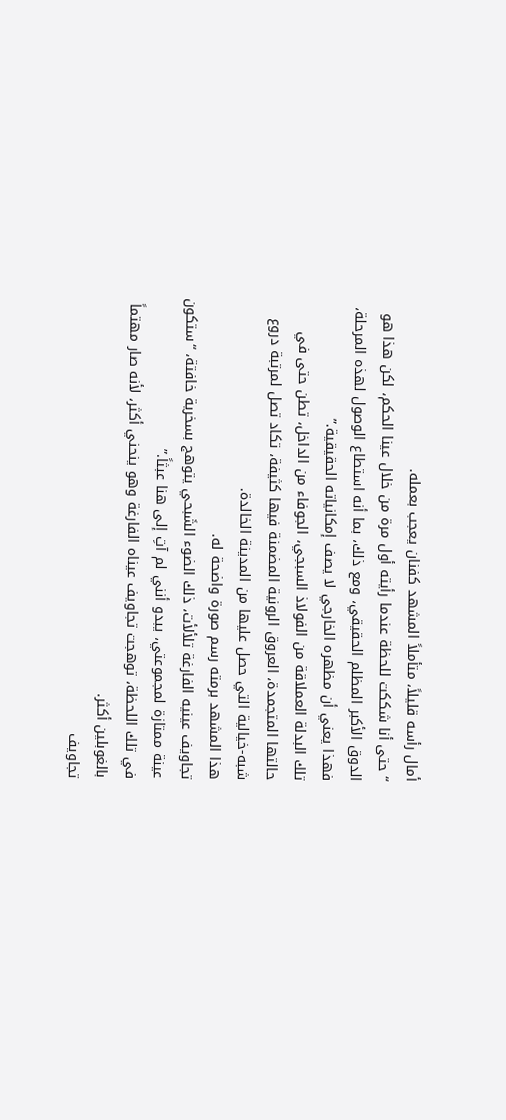أمال رأسه قليلاً، متأملاً المشهد كفنان يعجب بعمله.
“حتى أنا شككت للحظة عندما رأيته أول مرة من خلال عينا الحكم، لكن هذا هو الدوق الأكبر المظلم الحقيقي، ومع ذلك، بما أنه استطاع الوصول لهذه المرحلة، فهذا يعني أن مظهره الخارجي لا يصف إمكانياته الحقيقية.”
تلك البدلة العملاقة من الفولاذ السبجي، الجوفاء من الداخل، تطن حتى في حالتها المتجمدة، العروق الرونية المضمنة فيها كثيفة، تكاد تصل لمرتبة دروع شبه-خيالية التي حصل عليها من المدينة الخالدة.
هذا المشهد برمته رسم صورة واضحة له.
تجاويف عينيه الفارغة تلألأت، ذلك الضوء الشَبحي يتوهج بسخرية خافتة، “ستكون عينة ممتازة لمجموعتي، يبدو أنني لم آتِ إلى هنا عبثاً.”
في تلك اللحظة، توهجت تجاويف عيناه الفارغة وهو ينحني أكثر، لأنه صار مهتماً بالغوبلين أكثر.
تجاويف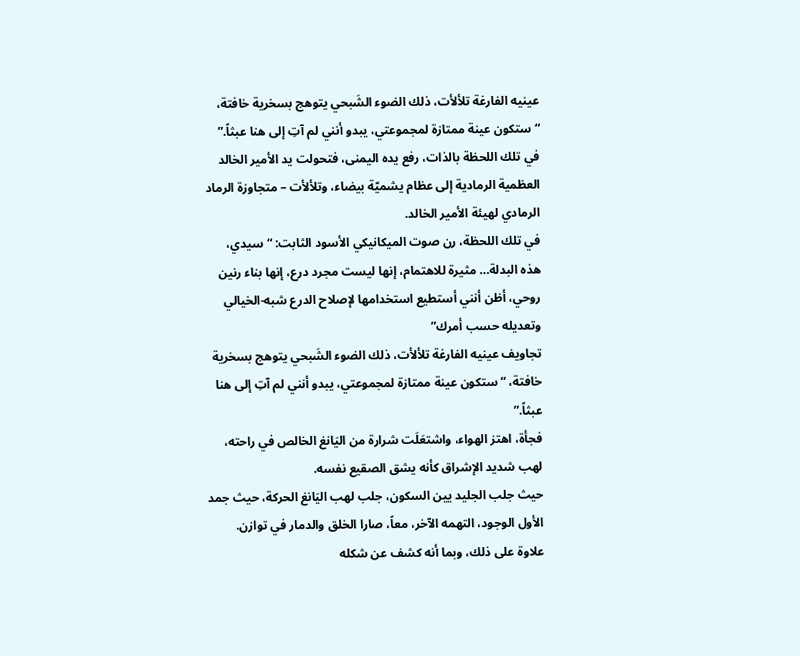عينيه الفارغة تلألأت، ذلك الضوء الشَبحي يتوهج بسخرية خافتة، “ستكون عينة ممتازة لمجموعتي، يبدو أنني لم آتِ إلى هنا عبثاً.”
في تلك اللحظة بالذات، رفع يده اليمنى، فتحولت يد الأمير الخالد العظمية الرمادية إلى عظام يشميّة بيضاء، وتلألأت – متجاوزة الرماد الرمادي لهيئة الأمير الخالد.
في تلك اللحظة، رن صوت الميكانيكي الأسود الثابت: “سيدي، هذه البدلة… مثيرة للاهتمام، إنها ليست مجرد درع، إنها بناء رنين روحي، أظن أنني أستطيع استخدامها لإصلاح الدرع شبه-الخيالي وتعديله حسب أمرك”
تجاويف عينيه الفارغة تلألأت، ذلك الضوء الشَبحي يتوهج بسخرية خافتة، “ستكون عينة ممتازة لمجموعتي، يبدو أنني لم آتِ إلى هنا عبثاً.”
فجأة، اهتز الهواء، واشتعَلَت شرارة من اليَانغ الخالص في راحته، لهب شديد الإشراق كأنه يشق الصقيع نفسه.
حيث جلب الجليد يين السكون، جلب لهب اليَانغ الحركة، حيث جمد الأول الوجود، التهمه الآخر، معاً، صارا الخلق والدمار في توازن.
علاوة على ذلك، وبما أنه كشف عن شكله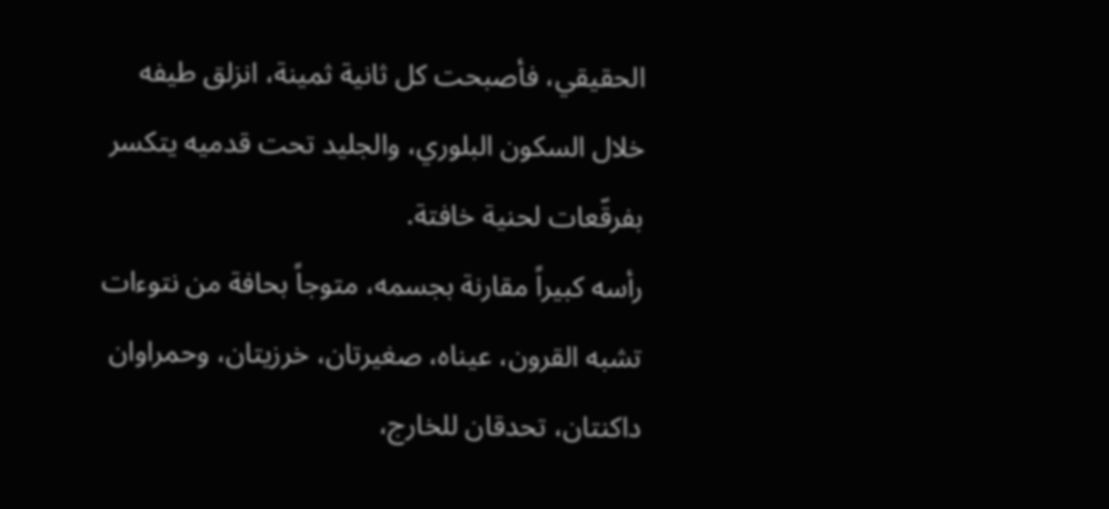الحقيقي، فأصبحت كل ثانية ثمينة، انزلق طيفه خلال السكون البلوري، والجليد تحت قدميه يتكسر بفرقّعات لحنية خافتة.
رأسه كبيراً مقارنة بجسمه، متوجاً بحافة من نتوءات تشبه القرون، عيناه، صغيرتان، خرزيتان، وحمراوان داكنتان، تحدقان للخارج،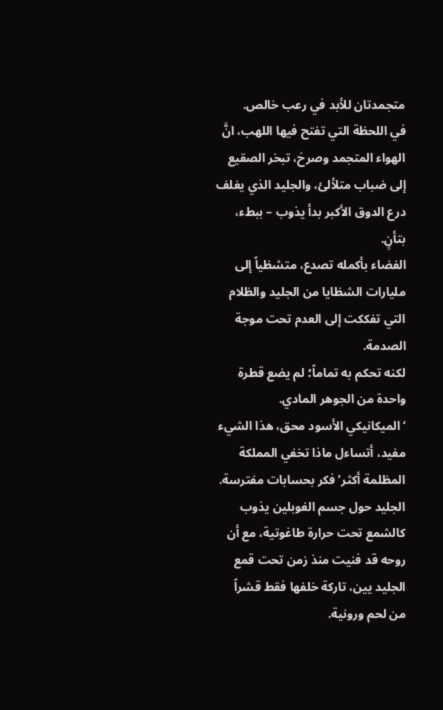متجمدتان للأبد في رعب خالص.
في اللحظة التي تفتح فيها اللهب، انَّ الهواء المتجمد وصرخ، تبخر الصقيع إلى ضباب متلألئ، والجليد الذي يغلف درع الدوق الأكبر بدأ يذوب – ببطء، بتأنٍ.
الفضاء بأكمله تصدع، متشظياً إلى مليارات الشظايا من الجليد والظلام التي تفككت إلى العدم تحت موجة الصدمة.
لكنه تحكم به تماماً؛ لم يضع قطرة واحدة من الجوهر المادي.
‘الميكانيكي الأسود محق، هذا الشيء مفيد، أتساءل ماذا تخفي المملكة المظلمة أكثر’ فكر بحسابات مفترسة.
الجليد حول جسم الغوبلين يذوب كالشمع تحت حرارة طاغوتية، مع أن روحه قد فنيت منذ زمن تحت قمع الجليد يين، تاركة خلفها فقط قشراً من لحم ورونية.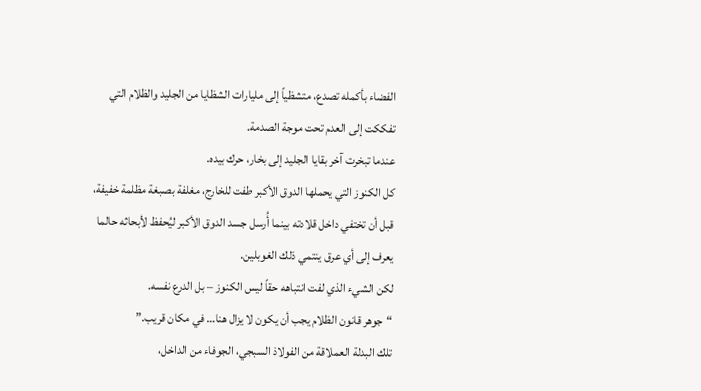الفضاء بأكمله تصدع، متشظياً إلى مليارات الشظايا من الجليد والظلام التي تفككت إلى العدم تحت موجة الصدمة.
عندما تبخرت آخر بقايا الجليد إلى بخار، حرك بيده.
كل الكنوز التي يحملها الدوق الأكبر طفت للخارج، مغلفة بصبغة مظلمة خفيفة، قبل أن تختفي داخل قلادته بينما أُرسل جسد الدوق الأكبر ليُحفظ لأبحاثه حالما يعرف إلى أي عرق ينتمي ذلك الغوبلين.
لكن الشيء الذي لفت انتباهه حقاً ليس الكنوز – بل الدرع نفسه.
“جوهر قانون الظلام يجب أن يكون لا يزال هنا… في مكان قريب.”
تلك البدلة العملاقة من الفولاذ السبجي، الجوفاء من الداخل،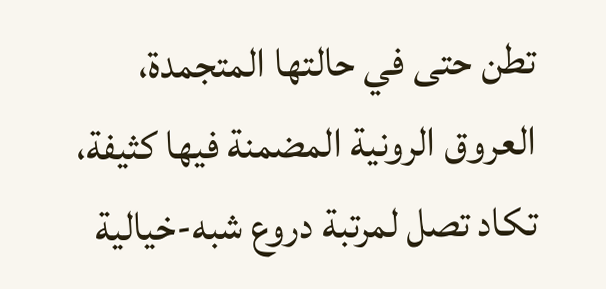تطن حتى في حالتها المتجمدة، العروق الرونية المضمنة فيها كثيفة، تكاد تصل لمرتبة دروع شبه-خيالية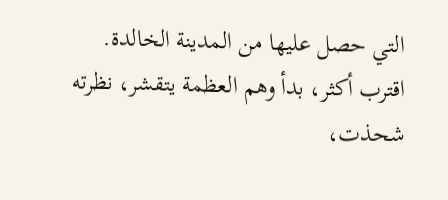التي حصل عليها من المدينة الخالدة.
اقترب أكثر، بدأ وهم العظمة يتقشر، نظرته شحذت،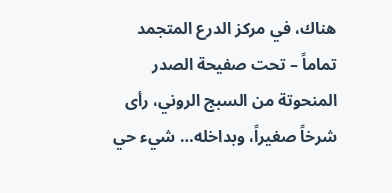هناك، في مركز الدرع المتجمد تماماً – تحت صفيحة الصدر المنحوتة من السبج الروني، رأى شرخاً صغيراً، وبداخله… شيء حي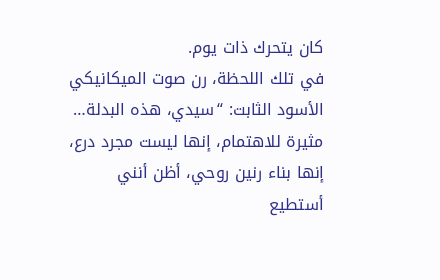كان يتحرك ذات يوم.
في تلك اللحظة، رن صوت الميكانيكي الأسود الثابت: “سيدي، هذه البدلة… مثيرة للاهتمام، إنها ليست مجرد درع، إنها بناء رنين روحي، أظن أنني أستطيع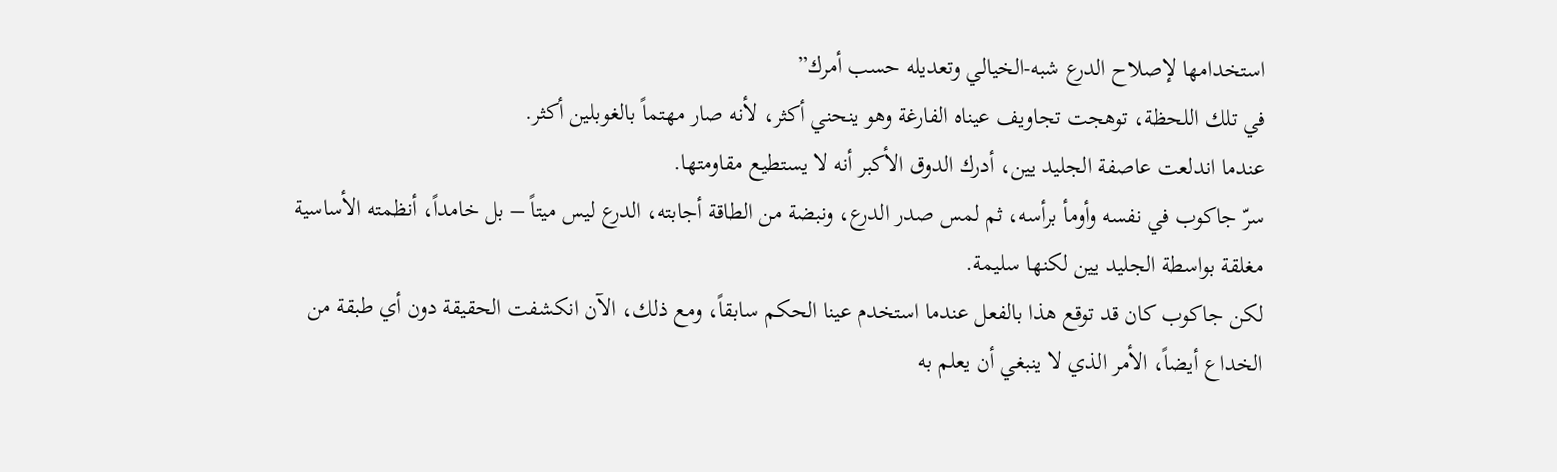استخدامها لإصلاح الدرع شبه-الخيالي وتعديله حسب أمرك”
في تلك اللحظة، توهجت تجاويف عيناه الفارغة وهو ينحني أكثر، لأنه صار مهتماً بالغوبلين أكثر.
عندما اندلعت عاصفة الجليد يين، أدرك الدوق الأكبر أنه لا يستطيع مقاومتها.
سرّ جاكوب في نفسه وأومأ برأسه، ثم لمس صدر الدرع، ونبضة من الطاقة أجابته، الدرع ليس ميتاً – بل خامداً، أنظمته الأساسية مغلقة بواسطة الجليد يين لكنها سليمة.
لكن جاكوب كان قد توقع هذا بالفعل عندما استخدم عينا الحكم سابقاً، ومع ذلك، الآن انكشفت الحقيقة دون أي طبقة من الخداع أيضاً، الأمر الذي لا ينبغي أن يعلم به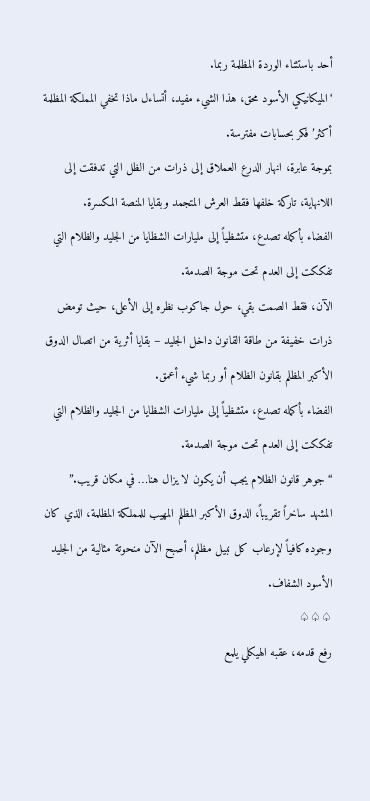أحد باستثناء الوردة المظلمة ربما.
‘الميكانيكي الأسود محق، هذا الشيء مفيد، أتساءل ماذا تخفي المملكة المظلمة أكثر’ فكر بحسابات مفترسة.
بموجة عابرة، انهار الدرع العملاق إلى ذرات من الظل التي تدفقت إلى اللانهاية، تاركة خلفها فقط العرش المتجمد وبقايا المنصة المكسرة.
الفضاء بأكمله تصدع، متشظياً إلى مليارات الشظايا من الجليد والظلام التي تفككت إلى العدم تحت موجة الصدمة.
الآن، فقط الصمت بقي، حول جاكوب نظره إلى الأعلى، حيث تومض ذرات خفيفة من طاقة القانون داخل الجليد – بقايا أثرية من اتصال الدوق الأكبر المظلم بقانون الظلام أو ربما شيء أعمق.
الفضاء بأكمله تصدع، متشظياً إلى مليارات الشظايا من الجليد والظلام التي تفككت إلى العدم تحت موجة الصدمة.
“جوهر قانون الظلام يجب أن يكون لا يزال هنا… في مكان قريب.”
المشهد ساخراً تقريباً، الدوق الأكبر المظلم المهيب للمملكة المظلمة، الذي كان وجوده كافياً لإرعاب كل نبيل مظلم، أصبح الآن منحوتة مثالية من الجليد الأسود الشفاف.
♤♤♤
رفع قدمه، عقبه الهيكلي يلمع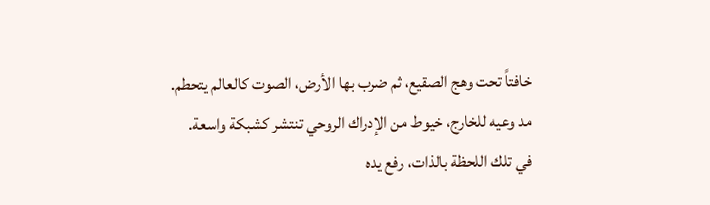خافتاً تحت وهج الصقيع، ثم ضرب بها الأرض، الصوت كالعالم يتحطم.
مد وعيه للخارج، خيوط من الإدراك الروحي تنتشر كشبكة واسعة.
في تلك اللحظة بالذات، رفع يده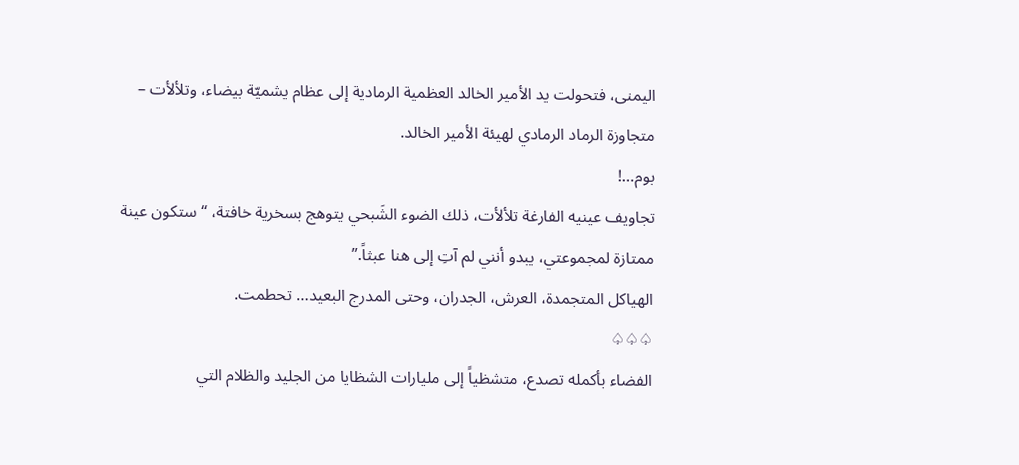اليمنى، فتحولت يد الأمير الخالد العظمية الرمادية إلى عظام يشميّة بيضاء، وتلألأت – متجاوزة الرماد الرمادي لهيئة الأمير الخالد.
بوم…!
تجاويف عينيه الفارغة تلألأت، ذلك الضوء الشَبحي يتوهج بسخرية خافتة، “ستكون عينة ممتازة لمجموعتي، يبدو أنني لم آتِ إلى هنا عبثاً.”
الهياكل المتجمدة، العرش، الجدران، وحتى المدرج البعيد… تحطمت.
♤♤♤
الفضاء بأكمله تصدع، متشظياً إلى مليارات الشظايا من الجليد والظلام التي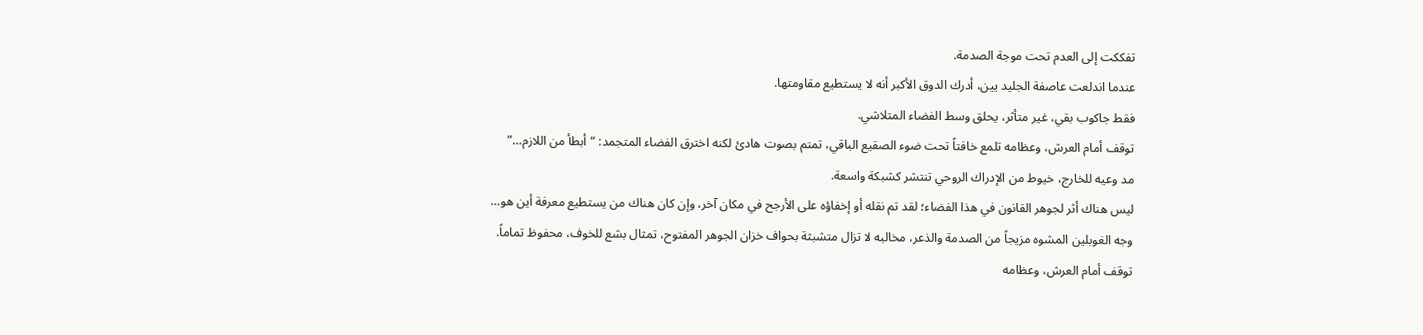تفككت إلى العدم تحت موجة الصدمة.
عندما اندلعت عاصفة الجليد يين، أدرك الدوق الأكبر أنه لا يستطيع مقاومتها.
فقط جاكوب بقي، غير متأثر، يحلق وسط الفضاء المتلاشي.
توقف أمام العرش، وعظامه تلمع خافتاً تحت ضوء الصقيع الباقي، تمتم بصوت هادئ لكنه اخترق الفضاء المتجمد: “أبطأ من اللازم…”
مد وعيه للخارج، خيوط من الإدراك الروحي تنتشر كشبكة واسعة.
ليس هناك أثر لجوهر القانون في هذا الفضاء؛ لقد تم نقله أو إخفاؤه على الأرجح في مكان آخر، وإن كان هناك من يستطيع معرفة أين هو…
وجه الغوبلين المشوه مزيجاً من الصدمة والذعر، مخالبه لا تزال متشبثة بحواف خزان الجوهر المفتوح، تمثال بشع للخوف، محفوظ تماماً.
توقف أمام العرش، وعظامه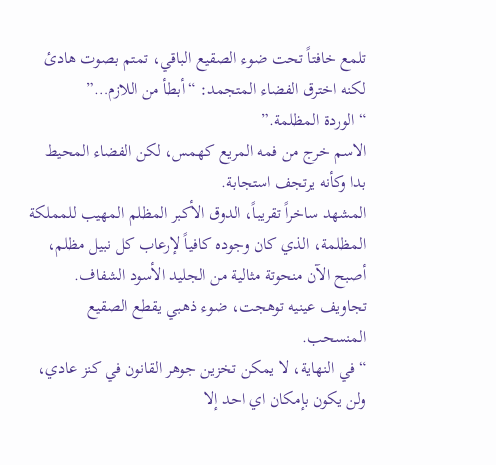تلمع خافتاً تحت ضوء الصقيع الباقي، تمتم بصوت هادئ لكنه اخترق الفضاء المتجمد: “أبطأ من اللازم…”
“الوردة المظلمة.”
الاسم خرج من فمه المريع كهمس، لكن الفضاء المحيط بدا وكأنه يرتجف استجابة.
المشهد ساخراً تقريباً، الدوق الأكبر المظلم المهيب للمملكة المظلمة، الذي كان وجوده كافياً لإرعاب كل نبيل مظلم، أصبح الآن منحوتة مثالية من الجليد الأسود الشفاف.
تجاويف عينيه توهجت، ضوء ذهبي يقطع الصقيع المنسحب.
“في النهاية، لا يمكن تخزين جوهر القانون في كنز عادي، ولن يكون بإمكان اي احد إلا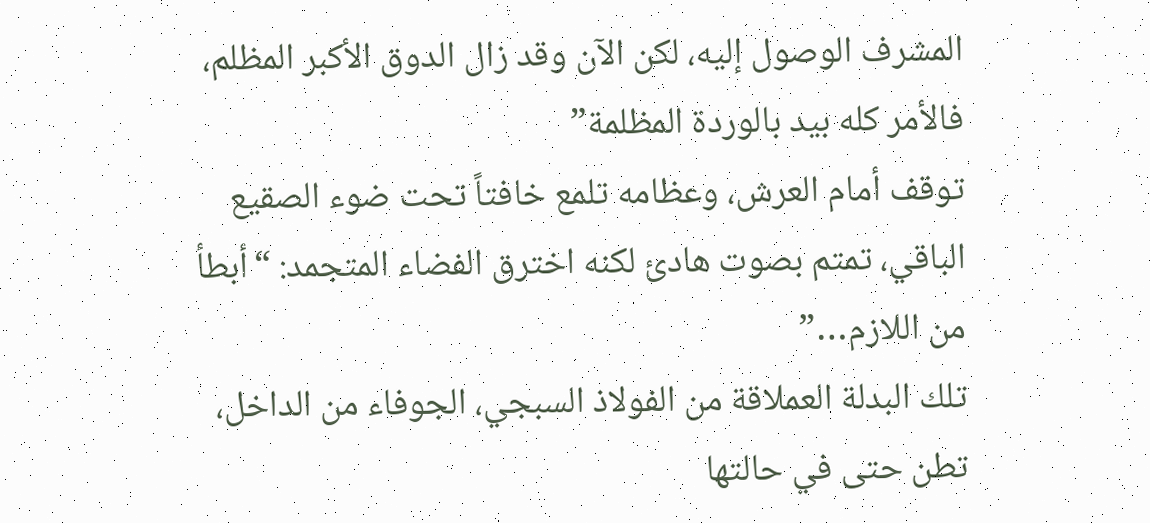المشرف الوصول إليه، لكن الآن وقد زال الدوق الأكبر المظلم، فالأمر كله بيد بالوردة المظلمة”
توقف أمام العرش، وعظامه تلمع خافتاً تحت ضوء الصقيع الباقي، تمتم بصوت هادئ لكنه اخترق الفضاء المتجمد: “أبطأ من اللازم…”
تلك البدلة العملاقة من الفولاذ السبجي، الجوفاء من الداخل، تطن حتى في حالتها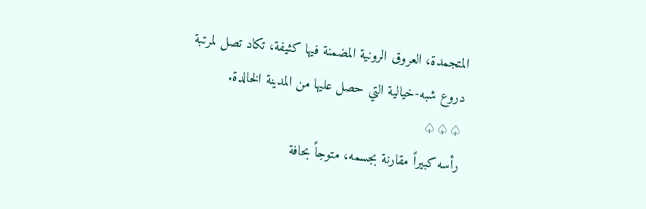المتجمدة، العروق الرونية المضمنة فيها كثيفة، تكاد تصل لمرتبة دروع شبه-خيالية التي حصل عليها من المدينة الخالدة.
♤♤♤
رأسه كبيراً مقارنة بجسمه، متوجاً بحافة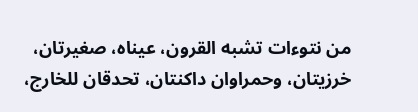من نتوءات تشبه القرون، عيناه، صغيرتان، خرزيتان، وحمراوان داكنتان، تحدقان للخارج،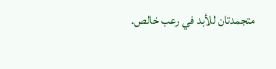متجمدتان للأبد في رعب خالص.